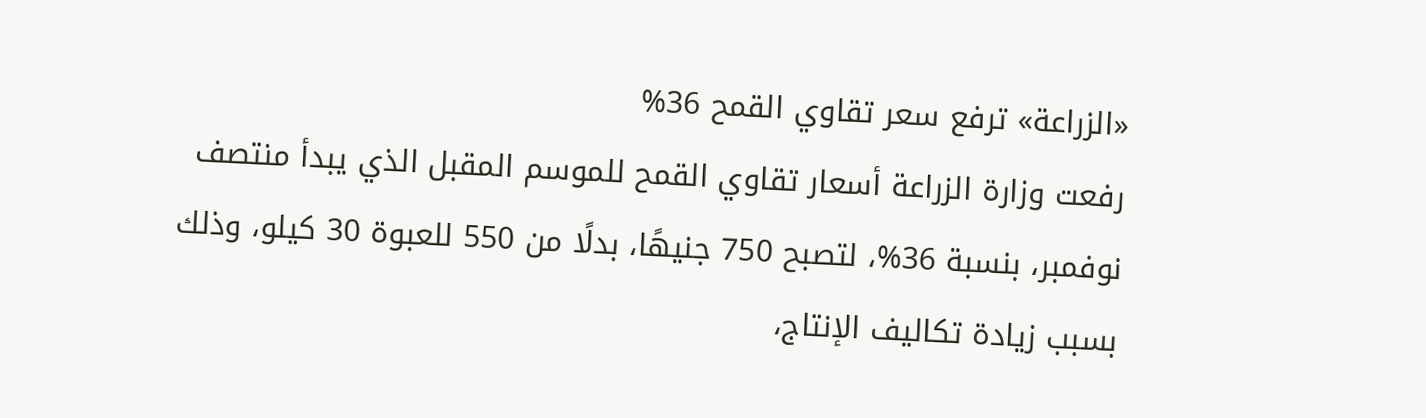«الزراعة» ترفع سعر تقاوي القمح 36%
رفعت وزارة الزراعة أسعار تقاوي القمح للموسم المقبل الذي يبدأ منتصف نوفمبر، بنسبة 36%، لتصبح 750 جنيهًا، بدلًا من 550 للعبوة 30 كيلو، وذلك بسبب زيادة تكاليف الإنتاج،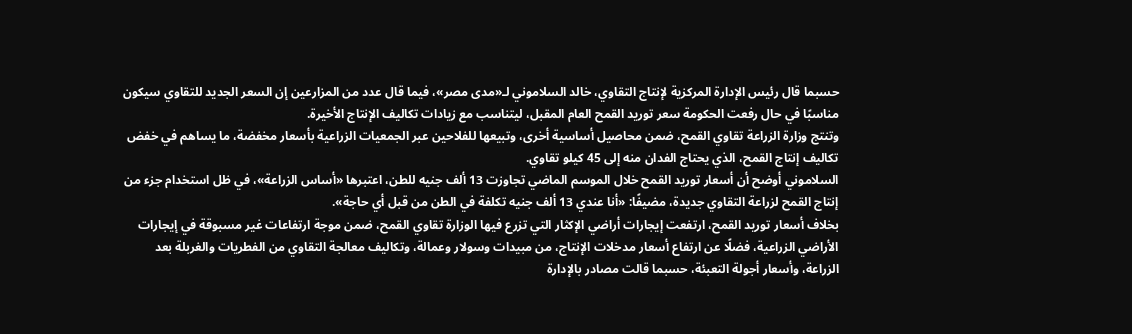حسبما قال رئيس الإدارة المركزية لإنتاج التقاوي، خالد السلاموني لـ«مدى مصر»، فيما قال عدد من المزارعين إن السعر الجديد للتقاوي سيكون مناسبًا في حال رفعت الحكومة سعر توريد القمح العام المقبل، ليتناسب مع زيادات تكاليف الإنتاج الأخيرة.
وتنتج وزارة الزراعة تقاوي القمح، ضمن محاصيل أساسية أخرى، وتبيعها للفلاحين عبر الجمعيات الزراعية بأسعار مخفضة، ما يساهم في خفض تكاليف إنتاج القمح، الذي يحتاج الفدان منه إلى 45 كيلو تقاوي.
السلاموني أوضح أن أسعار توريد القمح خلال الموسم الماضي تجاوزت 13 ألف جنيه للطن، اعتبرها «أساس الزراعة»، في ظل استخدام جزء من إنتاج القمح لزراعة التقاوي جديدة، مضيفًا: «أنا عندي 13 ألف جنيه تكلفة في الطن من قبل أي حاجة».
بخلاف أسعار توريد القمح، ارتفعت إيجارات أراضي الإكثار التي تزرع فيها الوزارة تقاوي القمح، ضمن موجة ارتفاعات غير مسبوقة في إيجارات الأراضي الزراعية، فضلًا عن ارتفاع أسعار مدخلات الإنتاج، من مبيدات وسولار وعمالة، وتكاليف معالجة التقاوي من الفطريات والغربلة بعد الزراعة، وأسعار أجولة التعبئة، حسبما قالت مصادر بالإدارة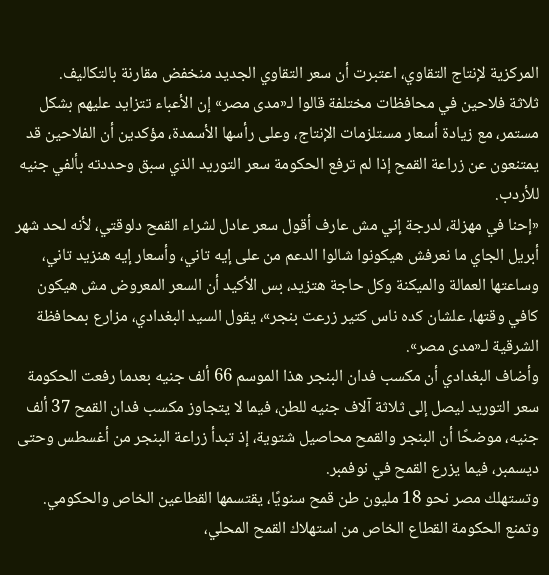المركزية لإنتاج التقاوي، اعتبرت أن سعر التقاوي الجديد منخفض مقارنة بالتكاليف.
ثلاثة فلاحين في محافظات مختلفة قالوا لـ«مدى مصر» إن الأعباء تتزايد عليهم بشكل مستمر، مع زيادة أسعار مستلزمات الإنتاج، وعلى رأسها الأسمدة، مؤكدين أن الفلاحين قد يمتنعون عن زراعة القمح إذا لم ترفع الحكومة سعر التوريد الذي سبق وحددته بألفي جنيه للأردب.
«إحنا في مهزلة، لدرجة إني مش عارف أقول سعر عادل لشراء القمح دلوقتي، لأنه لحد شهر أبريل الجاي ما نعرفش هيكونوا شالوا الدعم من على إيه تاني، وأسعار إيه هنزيد تاني، وساعتها العمالة والميكنة وكل حاجة هتزيد، بس الأكيد أن السعر المعروض مش هيكون كافي وقتها، علشان كده ناس كتير زرعت بنجر»، يقول السيد البغدادي، مزارع بمحافظة الشرقية لـ«مدى مصر».
وأضاف البغدادي أن مكسب فدان البنجر هذا الموسم 66 ألف جنيه بعدما رفعت الحكومة سعر التوريد ليصل إلى ثلاثة آلاف جنيه للطن، فيما لا يتجاوز مكسب فدان القمح 37 ألف جنيه، موضحًا أن البنجر والقمح محاصيل شتوية، إذ تبدأ زراعة البنجر من أغسطس وحتى ديسمبر، فيما يزرع القمح في نوفمبر.
وتستهلك مصر نحو 18 مليون طن قمح سنويًا، يقتسمها القطاعين الخاص والحكومي. وتمنع الحكومة القطاع الخاص من استهلاك القمح المحلي،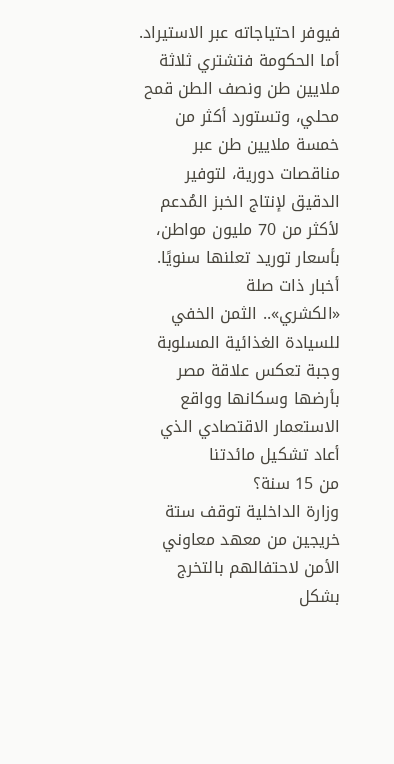فيوفر احتياجاته عبر الاستيراد. أما الحكومة فتشتري ثلاثة ملايين طن ونصف الطن قمح محلي، وتستورد أكثر من خمسة ملايين طن عبر مناقصات دورية، لتوفير الدقيق لإنتاج الخبز المُدعم لأكثر من 70 مليون مواطن، بأسعار توريد تعلنها سنويًا.
أخبار ذات صلة
«الكشري».. الثمن الخفي للسيادة الغذائية المسلوبة
وجبة تعكس علاقة مصر بأرضها وسكانها وواقع الاستعمار الاقتصادي الذي أعاد تشكيل مائدتنا
من 15 سنة؟
وزارة الداخلية توقف ستة خريجين من معهد معاوني الأمن لاحتفالهم بالتخرج بشكل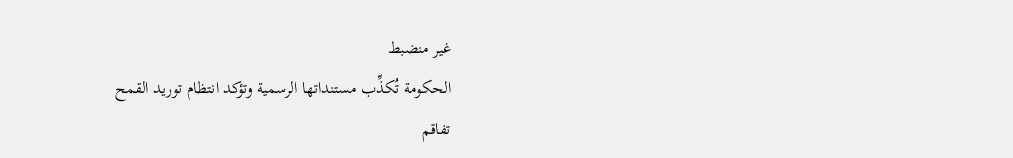غير منضبط
الحكومة تُكذِّب مستنداتها الرسمية وتؤكد انتظام توريد القمح
تفاقم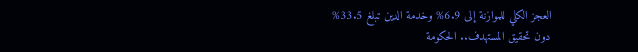العجز الكلي للموازنة إلى 6.9% وخدمة الدين تبلغ 33.5%
دون تحقيق المستهدف.. الحكومة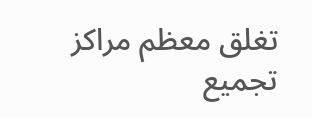تغلق معظم مراكز تجميع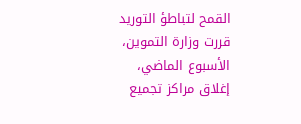القمح لتباطؤ التوريد
قررت وزارة التموين، الأسبوع الماضي، إغلاق مراكز تجميع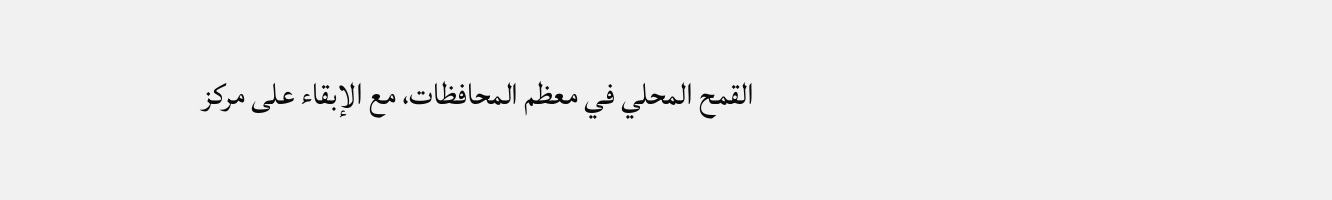القمح المحلي في معظم المحافظات، مع الإبقاء على مركز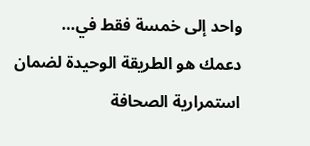واحد إلى خمسة فقط في…
دعمك هو الطريقة الوحيدة لضمان استمرارية الصحافة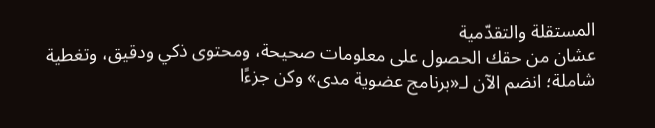المستقلة والتقدّمية
عشان من حقك الحصول على معلومات صحيحة، ومحتوى ذكي ودقيق، وتغطية شاملة؛ انضم الآن لـ«برنامج عضوية مدى» وكن جزءًا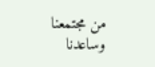من مجتمعنا وساعدنا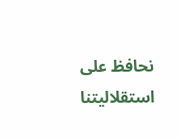نحافظ على استقلاليتنا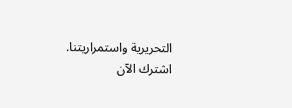التحريرية واستمراريتنا.
اشترك الآن